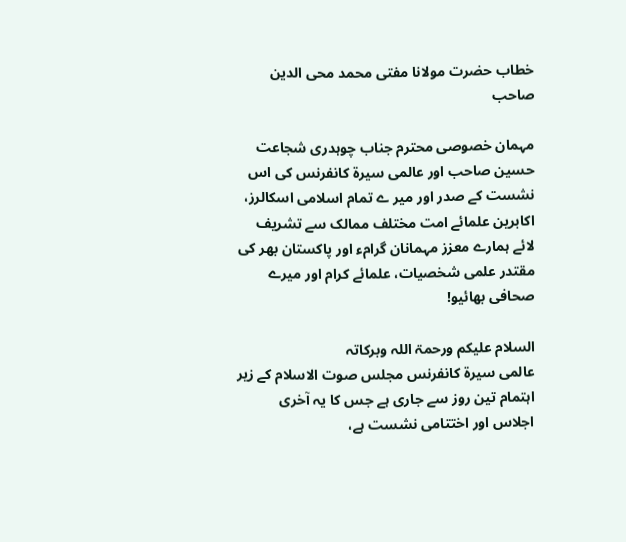خطاب حضرت مولانا مفتی محمد محی الدین صاحب

مہمان خصوصی محترم جناب چوہدری شجاعت حسین صاحب اور عالمی سیرۃ کانفرنس کی اس نشست کے صدر اور میر ے تمام اسلامی اسکالرز، اکابرین علمائے امت مختلف ممالک سے تشریف لائے ہمارے معزز مہمانان گرامء اور پاکستان بھر کی مقتدر علمی شخصیات، علمائے کرام اور میرے صحافی بھائیو!

السلام علیکم ورحمۃ اللہ وبرکاتہ
عالمی سیرۃ کانفرنس مجلس صوت الاسلام کے زیر اہتمام تین روز سے جاری ہے جس کا یہ آخری اجلاس اور اختتامی نشست ہے،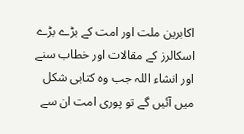اکابرین ملت اور امت کے بڑے بڑے اسکالرز کے مقالات اور خطاب سنے اور انشاء اللہ جب وہ کتابی شکل میں آئیں گے تو پوری امت ان سے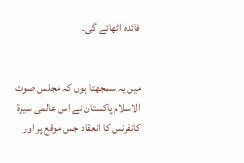فائدہ اٹھائے گی۔


میں یہ سمجھتا ہوں کہ مجلس صوت الاسلام پاکستان نے اس عالمی سیرۃ کانفرنس کا انعقاد جس موقع پر اور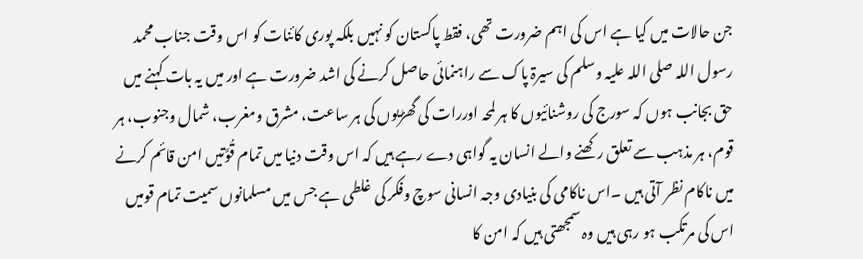جن حالات میں کیا ہے اس کی اہم ضرورت تھی، فقط پاکستان کو نہیں بلکہ پوری کائنات کو اس وقت جناب محمد رسول اللہ صلی اللہ علیہ وسلم کی سیرۃ پاک سے راہنمائی حاصل کرنے کی اشد ضرورت ہے اور میں یہ بات کہنے میں حق بجانب ہوں کہ سورج کی روشنائیوں کا ہر لمحہ اوررات کی گھڑیوں کی ہر ساعت، مشرق ومغرب، شمال وجنوب، ہر قوم، ہر مذہب سے تعلق رکھنے والے انسان یہ گواہی دے رہے ہیں کہ اس وقت دنیا میں تمام قُوَّتیں امن قائم کرنے میں ناکام نظر آتی ہیں ۔اس ناکامی کی بنیادی وجہ انسانی سوچ وفکر کی غلطی ہے جس میں مسلمانوں سمیت تمام قومیں اس کی مرتکب ہو رہی ہیں وہ سمجھتی ہیں کہ امن کا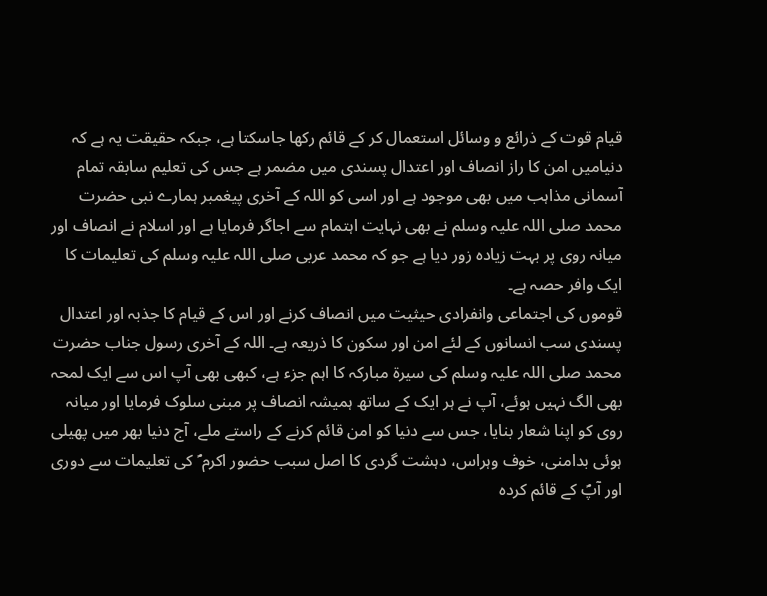قیام قوت کے ذرائع و وسائل استعمال کر کے قائم رکھا جاسکتا ہے، جبکہ حقیقت یہ ہے کہ دنیامیں امن کا راز انصاف اور اعتدال پسندی میں مضمر ہے جس کی تعلیم سابقہ تمام آسمانی مذاہب میں بھی موجود ہے اور اسی کو اللہ کے آخری پیغمبر ہمارے نبی حضرت محمد صلی اللہ علیہ وسلم نے بھی نہایت اہتمام سے اجاگر فرمایا ہے اور اسلام نے انصاف اور میانہ روی پر بہت زیادہ زور دیا ہے جو کہ محمد عربی صلی اللہ علیہ وسلم کی تعلیمات کا ایک وافر حصہ ہے۔
قوموں کی اجتماعی وانفرادی حیثیت میں انصاف کرنے اور اس کے قیام کا جذبہ اور اعتدال پسندی سب انسانوں کے لئے امن اور سکون کا ذریعہ ہے۔ اللہ کے آخری رسول جناب حضرت محمد صلی اللہ علیہ وسلم کی سیرۃ مبارکہ کا اہم جزء ہے، کبھی بھی آپ اس سے ایک لمحہ بھی الگ نہیں ہوئے، آپ نے ہر ایک کے ساتھ ہمیشہ انصاف پر مبنی سلوک فرمایا اور میانہ روی کو اپنا شعار بنایا، جس سے دنیا کو امن قائم کرنے کے راستے ملے، آج دنیا بھر میں پھیلی ہوئی بدامنی، خوف وہراس، دہشت گردی کا اصل سبب حضور اکرم ؐ کی تعلیمات سے دوری اور آپؐ کے قائم کردہ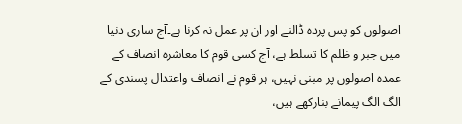اصولوں کو پس پردہ ڈالنے اور ان پر عمل نہ کرنا ہے۔آج ساری دنیا میں جبر و ظلم کا تسلط ہے، آج کسی قوم کا معاشرہ انصاف کے عمدہ اصولوں پر مبنی نہیں، ہر قوم نے انصاف واعتدال پسندی کے الگ الگ پیمانے بنارکھے ہیں،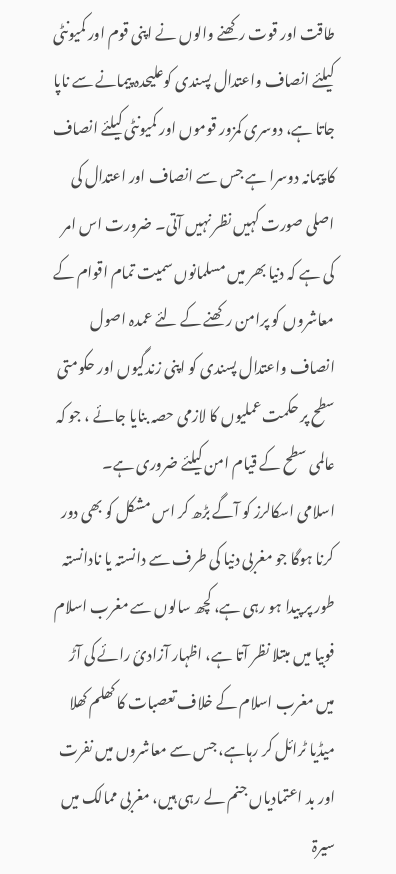طاقت اور قوت رکھنے والوں نے اپنی قوم اور کمیونٹی کیلئے انصاف واعتدال پسندی کوعلیحدہ پیمانے سے ناپا جاتا ہے، دوسری کمزور قوموں اور کمیونٹی کیلئے انصاف کا پیمانہ دوسرا ہے جس سے انصاف اور اعتدال کی اصلی صورت کہیں نظر نہیں آتی۔ ضرورت اس امر کی ہے کہ دنیا بھر میں مسلمانوں سمیت تمام اقوام کے معاشروں کو پرامن رکھنے کے لئے عمدہ اصول انصاف واعتدال پسندی کو اپنی زندگیوں اور حکومتی سطح پر حکمت عملیوں کا لازمی حصہ بنایا جائے ، جو کہ عالمی سطح کے قیام امن کیلئے ضروری ہے۔
اسلامی اسکالرز کو آگے بڑھ کر اس مشکل کو بھی دور کرنا ہوگا جو مغربی دنیا کی طرف سے دانستہ یا نادانستہ طور پر پیدا ہو رہی ہے، کچھ سالوں سے مغرب اسلام فوبیا میں مبتلا نظر آتا ہے، اظہار آزادیٔ رائے کی آڑ میں مغرب اسلام کے خلاف تعصبات کا کھلم کھلا میڈیا ٹرائل کر رہاہے، جس سے معاشروں میں نفرت اور بد اعتمادیاں جنم لے رہی ہیں، مغربی ممالک میں سیرۃ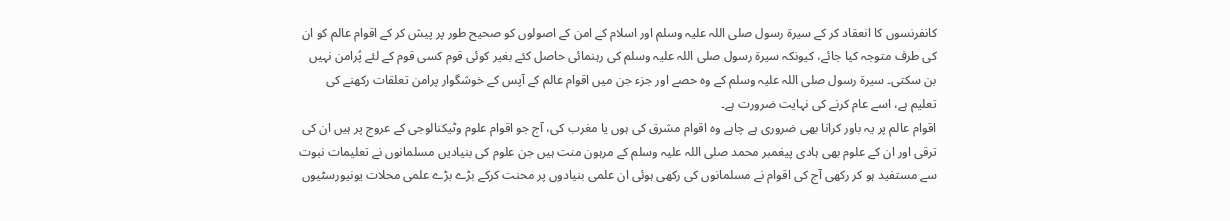کانفرنسوں کا انعقاد کر کے سیرۃ رسول صلی اللہ علیہ وسلم اور اسلام کے امن کے اصولوں کو صحیح طور پر پیش کر کے اقوام عالم کو ان کی طرف متوجہ کیا جائے، کیونکہ سیرۃ رسول صلی اللہ علیہ وسلم کی رہنمائی حاصل کئے بغیر کوئی قوم کسی قوم کے لئے پُرامن نہیں بن سکتی۔ سیرۃ رسول صلی اللہ علیہ وسلم کے وہ حصے اور جزء جن میں اقوام عالم کے آپس کے خوشگوار پرامن تعلقات رکھنے کی تعلیم ہے، اسے عام کرنے کی نہایت ضرورت ہے۔
اقوام عالم پر یہ باور کرانا بھی ضروری ہے چاہے وہ اقوام مشرق کی ہوں یا مغرب کی، آج جو اقوام علوم وٹیکنالوجی کے عروج پر ہیں ان کی ترقی اور ان کے علوم بھی ہادی پیغمبر محمد صلی اللہ علیہ وسلم کے مرہون منت ہیں جن علوم کی بنیادیں مسلمانوں نے تعلیمات نبوت سے مستفید ہو کر رکھی آج کی اقوام نے مسلمانوں کی رکھی ہوئی ان علمی بنیادوں پر محنت کرکے بڑے بڑے علمی محلات یونیورسٹیوں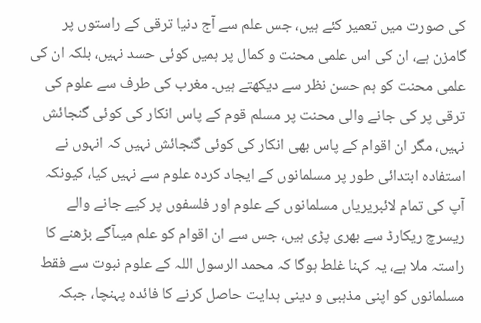کی صورت میں تعمیر کئے ہیں، جس علم سے آج دنیا ترقی کے راستوں پر گامزن ہے، ان کی اس علمی محنت و کمال پر ہمیں کوئی حسد نہیں، بلکہ ان کی علمی محنت کو ہم حسن نظر سے دیکھتے ہیں۔ مغرب کی طرف سے علوم کی ترقی پر کی جانے والی محنت پر مسلم قوم کے پاس انکار کی کوئی گنجائش نہیں، مگر ان اقوام کے پاس بھی انکار کی کوئی گنجائش نہیں کہ انہوں نے استفادہ ابتدائی طور پر مسلمانوں کے ایجاد کردہ علوم سے نہیں کیا، کیونکہ آپ کی تمام لائبریریاں مسلمانوں کے علوم اور فلسفوں پر کیے جانے والے ریسرچ ریکارڈ سے بھری پڑی ہیں، جس سے ان اقوام کو علم میںآگے بڑھنے کا راستہ ملا ہے، یہ کہنا غلط ہوگا کہ محمد الرسول اللہ کے علوم نبوت سے فقط مسلمانوں کو اپنی مذہبی و دینی ہدایت حاصل کرنے کا فائدہ پہنچا، جبکہ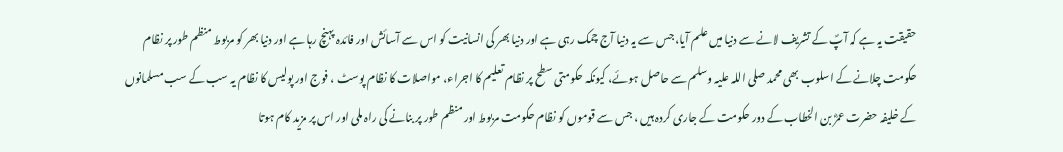حقیقت یہ ہے کہ آپؐ کے تشریف لانے سے دنیا میں علم آیا، جس سے یہ دنیا آج چمک رہی ہے اور دنیا بھر کی انسانیت کو اس سے آسائش اور فائدہ پہنچ رہا ہے اور دنیا بھر کو مربوط منظم طور پر نظام حکومت چلانے کے اسلوب بھی محمد صلی اللہ علیہ وسلم سے حاصل ہوئے، کیونکہ حکومتی سطح پر نظام تعلیم کا اجراء، مواصلات کا نظام پوسٹ ، فوج اور پولیس کا نظام یہ سب کے سب مسلمانوں کے خلیفہ حضرت عمرؓ بن الخطاب کے دور حکومت کے جاری کردہ ہیں ، جس سے قوموں کو نظام حکومت مربوط اور منظم طور پر بنانے کی راہ ملی اور اس پر مزید کام ہوتا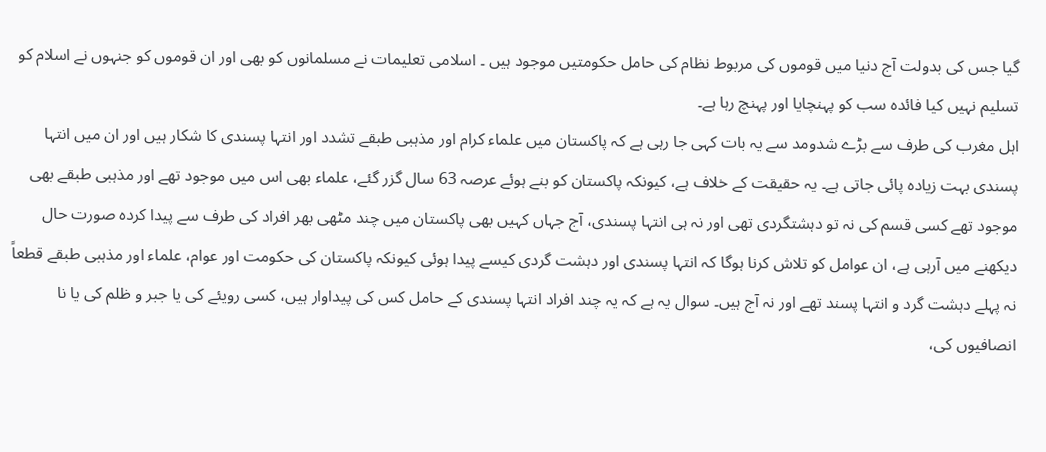گیا جس کی بدولت آج دنیا میں قوموں کی مربوط نظام کی حامل حکومتیں موجود ہیں ۔ اسلامی تعلیمات نے مسلمانوں کو بھی اور ان قوموں کو جنہوں نے اسلام کو تسلیم نہیں کیا فائدہ سب کو پہنچایا اور پہنچ رہا ہے۔
اہل مغرب کی طرف سے بڑے شدومد سے یہ بات کہی جا رہی ہے کہ پاکستان میں علماء کرام اور مذہبی طبقے تشدد اور انتہا پسندی کا شکار ہیں اور ان میں انتہا پسندی بہت زیادہ پائی جاتی ہے۔ یہ حقیقت کے خلاف ہے، کیونکہ پاکستان کو بنے ہوئے عرصہ 63 سال گزر گئے، علماء بھی اس میں موجود تھے اور مذہبی طبقے بھی موجود تھے کسی قسم کی نہ تو دہشتگردی تھی اور نہ ہی انتہا پسندی، آج جہاں کہیں بھی پاکستان میں چند مٹھی بھر افراد کی طرف سے پیدا کردہ صورت حال دیکھنے میں آرہی ہے، ان عوامل کو تلاش کرنا ہوگا کہ انتہا پسندی اور دہشت گردی کیسے پیدا ہوئی کیونکہ پاکستان کی حکومت اور عوام، علماء اور مذہبی طبقے قطعاً نہ پہلے دہشت گرد و انتہا پسند تھے اور نہ آج ہیں۔ سوال یہ ہے کہ یہ چند افراد انتہا پسندی کے حامل کس کی پیداوار ہیں، کسی رویئے کی یا جبر و ظلم کی یا نا انصافیوں کی،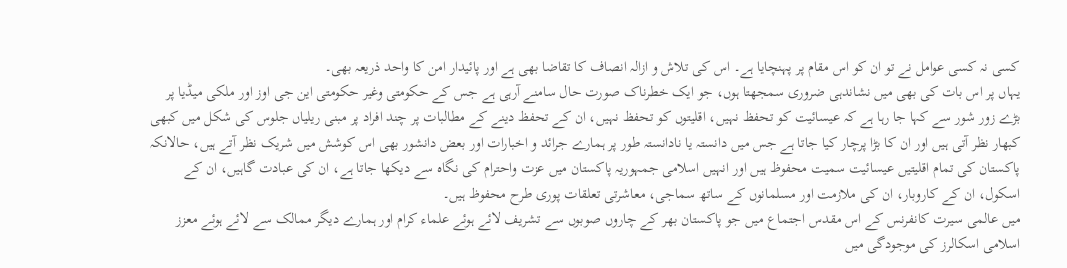کسی نہ کسی عوامل نے تو ان کو اس مقام پر پہنچایا ہے۔ اس کی تلاش و ازالہ انصاف کا تقاضا بھی ہے اور پائیدار امن کا واحد ذریعہ بھی۔
یہاں پر اس بات کی بھی میں نشاندہی ضروری سمجھتا ہوں، جو ایک خطرناک صورت حال سامنے آرہی ہے جس کے حکومتی وغیر حکومتی این جی اوز اور ملکی میڈیا پر بڑے زور شور سے کہا جا رہا ہے کہ عیسائیت کو تحفظ نہیں، اقلیتوں کو تحفظ نہیں، ان کے تحفظ دینے کے مطالبات پر چند افراد پر مبنی ریلیاں جلوس کی شکل میں کبھی کبھار نظر آتی ہیں اور ان کا بڑا پرچار کیا جاتا ہے جس میں دانستہ یا نادانستہ طور پر ہمارے جرائد و اخبارات اور بعض دانشور بھی اس کوشش میں شریک نظر آتے ہیں، حالانکہ پاکستان کی تمام اقلیتیں عیسائیت سمیت محفوظ ہیں اور انہیں اسلامی جمہوریہ پاکستان میں عزت واحترام کی نگاہ سے دیکھا جاتا ہے، ان کی عبادت گاہیں، ان کے اسکول، ان کے کاروبار، ان کی ملازمت اور مسلمانوں کے ساتھ سماجی، معاشرتی تعلقات پوری طرح محفوظ ہیں۔
میں عالمی سیرت کانفرنس کے اس مقدس اجتماع میں جو پاکستان بھر کے چاروں صوبوں سے تشریف لائے ہوئے علماء کرام اور ہمارے دیگر ممالک سے لائے ہوئے معزز اسلامی اسکالرز کی موجودگی میں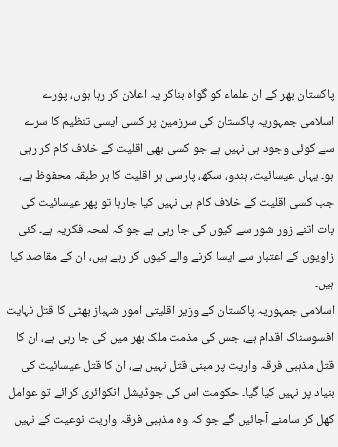پاکستان بھر کے ان علماء کو گواہ بناکر یہ اعلان کر رہا ہوں، پورے اسلامی جمہوریہ پاکستان کی سرزمین پر کسی ایسی تنظیم کا سرے سے کوئی وجود ہی نہیں ہے جو کسی بھی اقلیت کے خلاف کام کر رہی ہو۔ یہاں عیسائیت، ہندو، سکھ، پارسی ہر اقلیت کا ہر طبقہ محفوظ ہے، جب کسی اقلیت کے خلاف کام ہی نہیں کیا جارہا تو پھر عیسائیت کی بات اتنے زور شور سے کیوں کی جا رہی ہے جو کہ لمحہ فکریہ ہے۔ کئی زاویوں کے اعتبار سے ایسا کرنے والے کیوں کر رہے ہیں، ان کے مقاصد کیا ہیں۔
اسلامی جمہوریہ پاکستان کے وزیر اقلیتی امور شہباز بھٹی کا قتل نہایت افسوسناک اقدام ہے، جس کی مذمت ملک بھر میں کی جا رہی ہے، ان کا قتل مذہبی فرقہ واریت پر مبنی قتل نہیں ہے، ان کا قتل عیسائیت کی بنیاد پر نہیں کیا گیا۔ حکومت اس کی جوڈیشل انکوائری کرائے تو عوامل کھل کر سامنے آجائیں گے جو کہ وہ مذہبی فرقہ واریت نوعیت کے نہیں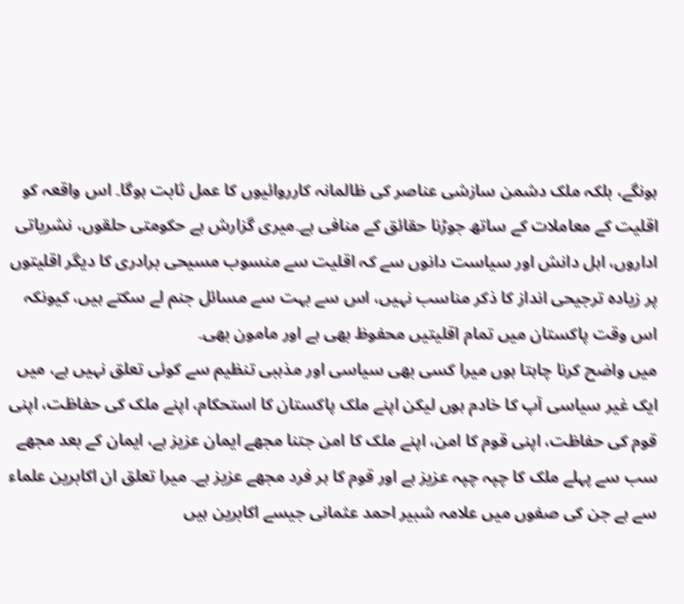ہونگے، بلکہ ملک دشمن سازشی عناصر کی ظالمانہ کارروائیوں کا عمل ثابت ہوگا۔ اس واقعہ کو اقلیت کے معاملات کے ساتھ جوڑنا حقائق کے منافی ہے۔میری گزارش ہے حکومتی حلقوں، نشریاتی اداروں، اہل دانش اور سیاست دانوں سے کہ اقلیت سے منسوب مسیحی برادری کا دیگر اقلیتوں پر زیادہ ترجیحی انداز کا ذکر مناسب نہیں، اس سے بہت سے مسائل جنم لے سکتے ہیں، کیونکہ اس وقت پاکستان میں تمام اقلیتیں محفوظ بھی ہے اور مامون بھی۔
میں واضح کرنا چاہتا ہوں میرا کسی بھی سیاسی اور مذہبی تنظیم سے کوئی تعلق نہیں ہے، میں ایک غیر سیاسی آپ کا خادم ہوں لیکن اپنے ملک پاکستان کا استحکام، اپنے ملک کی حفاظت، اپنی قوم کی حفاظت، اپنی قوم کا امن، اپنے ملک کا امن جتنا مجھے ایمان عزیز ہے، ایمان کے بعد مجھے سب سے پہلے ملک کا چپہ چپہ عزیز ہے اور قوم کا ہر فرد مجھے عزیز ہے۔ میرا تعلق ان اکابرین علماء سے ہے جن کی صفوں میں علامہ شبیر احمد عثمانی جیسے اکابرین ہیں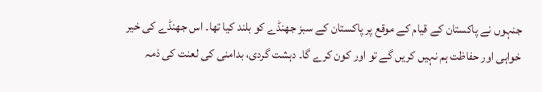جنہوں نے پاکستان کے قیام کے موقع پر پاکستان کے سبز جھنڈے کو بلند کیا تھا۔ اس جھنڈے کی خیر خواہی اور حفاظت ہم نہیں کریں گے تو اور کون کرے گا۔ دہشت گردی، بدامنی کی لعنت کی ذمہ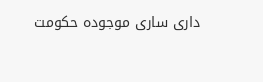داری ساری موجودہ حکومت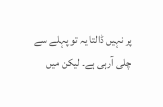پر نہیں ڈالتا یہ تو پہلے سے چلی آرہی ہے۔ لیکن میں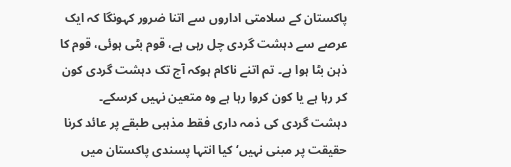پاکستان کے سلامتی اداروں سے اتنا ضرور کہونگا کہ ایک عرصے سے دہشت گردی چل رہی ہے، قوم بٹی ہوئی، قوم کا ذہن بٹا ہوا ہے۔ تم اتنے ناکام ہوکہ آج تک دہشت گردی کون کر رہا ہے یا کون کروا رہا ہے وہ متعین نہیں کرسکے۔
دہشت گردی کی ذمہ داری فقط مذہبی طبقے پر عائد کرنا حقیقت پر مبنی نہیں‘ کیا انتہا پسندی پاکستان میں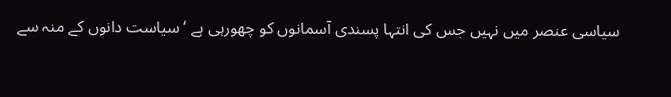سیاسی عنصر میں نہیں جس کی انتہا پسندی آسمانوں کو چھورہی ہے ‘ سیاست دانوں کے منہ سے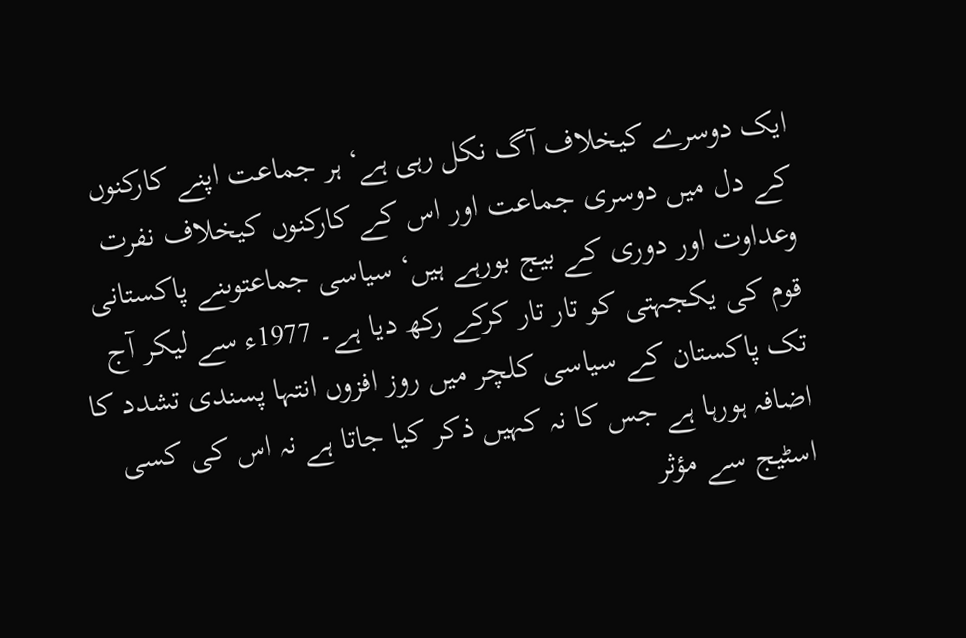ایک دوسرے کیخلاف آگ نکل رہی ہے‘ ہر جماعت اپنے کارکنوں کے دل میں دوسری جماعت اور اس کے کارکنوں کیخلاف نفرت وعداوت اور دوری کے بیج بورہے ہیں‘ سیاسی جماعتوںنے پاکستانی قوم کی یکجہتی کو تار تار کرکے رکھ دیا ہے۔ 1977ء سے لیکر آج تک پاکستان کے سیاسی کلچر میں روز افزوں انتہا پسندی تشدد کا اضافہ ہورہا ہے جس کا نہ کہیں ذکر کیا جاتا ہے نہ اس کی کسی اسٹیج سے مؤثر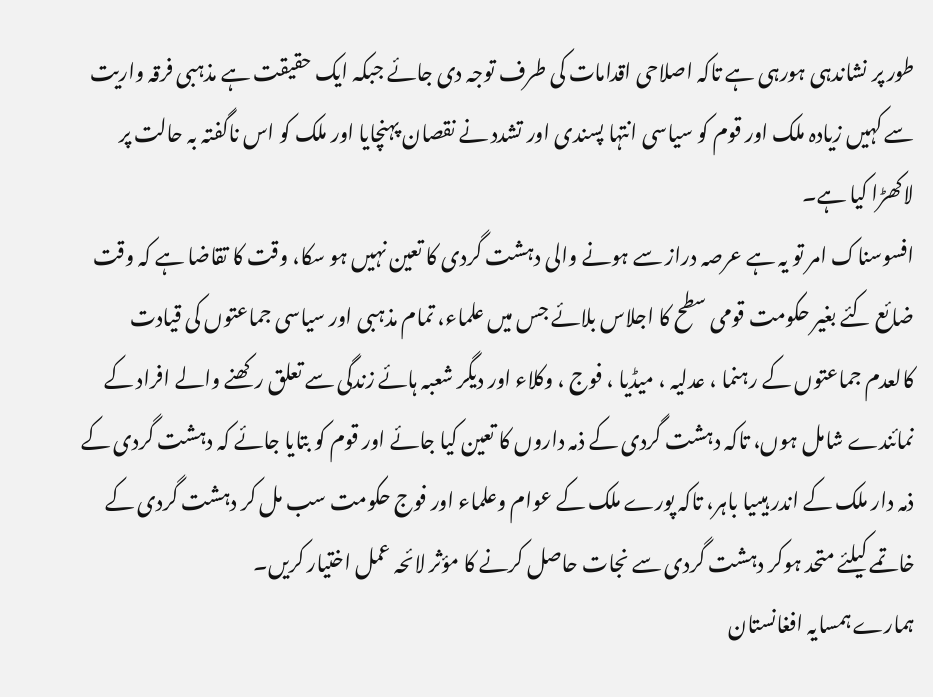طور پر نشاندہی ہورہی ہے تاکہ اصلاحی اقدامات کی طرف توجہ دی جائے جبکہ ایک حقیقت ہے مذہبی فرقہ واریت سے کہیں زیادہ ملک اور قوم کو سیاسی انتہا پسندی اور تشدد نے نقصان پہنچایا اور ملک کو اس ناگفتہ بہ حالت پر لاکھڑا کیا ہے۔
افسوسناک امر تو یہ ہے عرصہ دراز سے ہونے والی دہشت گردی کا تعین نہیں ہو سکا، وقت کا تقاضا ہے کہ وقت ضائع کئے بغیر حکومت قومی سطح کا اجلاس بلائے جس میں علماء، تمام مذہبی اور سیاسی جماعتوں کی قیادت کالعدم جماعتوں کے رہنما ، عدلیہ ، میڈیا ، فوج ، وکلاء اور دیگر شعبہ ہائے زندگی سے تعلق رکھنے والے افراد کے نمائندے شامل ہوں، تاکہ دہشت گردی کے ذمہ داروں کا تعین کیا جائے اور قوم کو بتایا جائے کہ دہشت گردی کے ذمہ دار ملک کے اندر ہیںیا باہر، تاکہ پورے ملک کے عوام وعلماء اور فوج حکومت سب مل کر دہشت گردی کے خاتمے کیلئے متحد ہوکر دہشت گردی سے نجات حاصل کرنے کا مؤثر لائحہ عمل اختیار کریں۔
ہمارے ہمسایہ افغانستان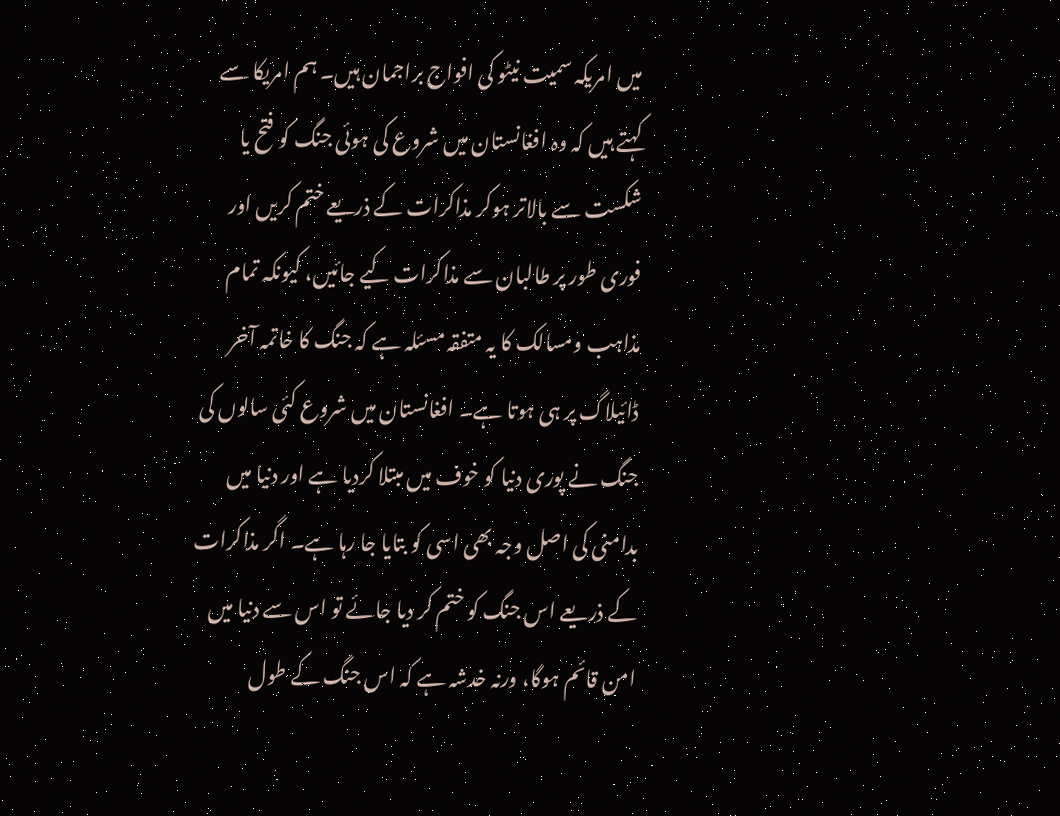میں امریکہ سمیت نیٹو کی افواج براجمان ہیں۔ ہم امریکا سے کہتے ہیں کہ وہ افغانستان میں شروع کی ہوئی جنگ کو فتح یا شکست سے بالاتر ہوکر مذاکرات کے ذریعے ختم کریں اور فوری طور پر طالبان سے مذاکرات کیے جائیں، کیونکہ تمام مذاہب ومسالک کا یہ متفقہ مسئلہ ہے کہ جنگ کا خاتمہ آخر ڈائیلاگ پر ہی ہوتا ہے۔ افغانستان میں شروع کئی سالوں کی جنگ نے پوری دنیا کو خوف میں مبتلا کردیا ہے اور دنیا میں بدامنی کی اصل وجہ بھی اسی کو بتایا جا رہا ہے۔ اگر مذاکرات کے ذریعے اس جنگ کو ختم کر دیا جائے تو اس سے دنیا میں امن قائم ہوگا، ورنہ خدشہ ہے کہ اس جنگ کے طول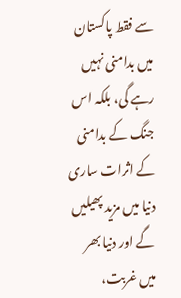سے فقط پاکستان میں بدامنی نہیں رہے گی، بلکہ اس جنگ کے بدامنی کے اثرات ساری دنیا میں مزید پھیلیں گے اور دنیا بھر میں غربت،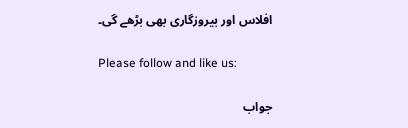افلاس اور بیروزگاری بھی بڑھے گی۔

Please follow and like us:

جواب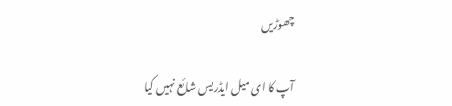چھوڑیں

آپ کا ای میل ایڈریس شائع نہیں کیا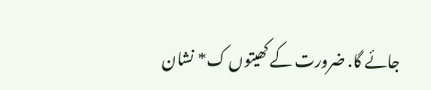جائے گا. ضرورت کے کھیتوں ک* نشان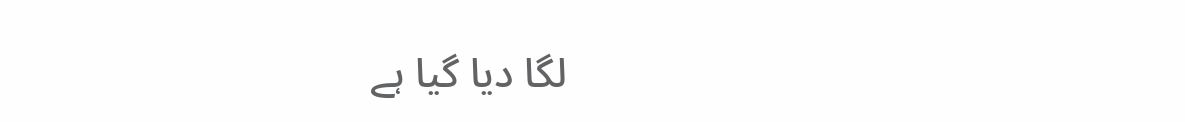لگا دیا گیا ہے